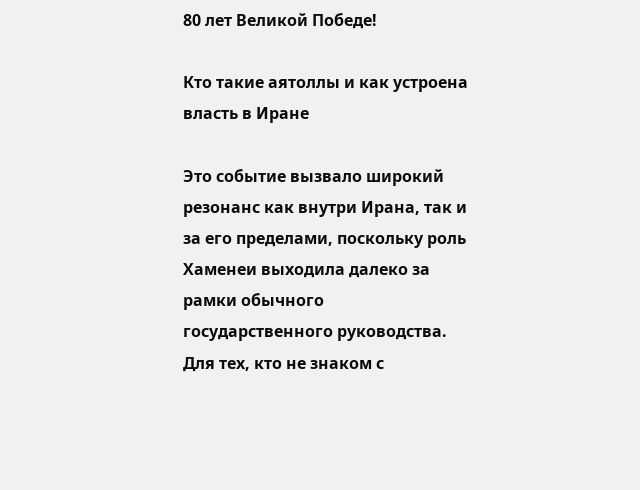80 лет Великой Победе!

Кто такие аятоллы и как устроена власть в Иране

Это событие вызвало широкий резонанс как внутри Ирана, так и за его пределами, поскольку роль Хаменеи выходила далеко за рамки обычного государственного руководства. Для тех, кто не знаком с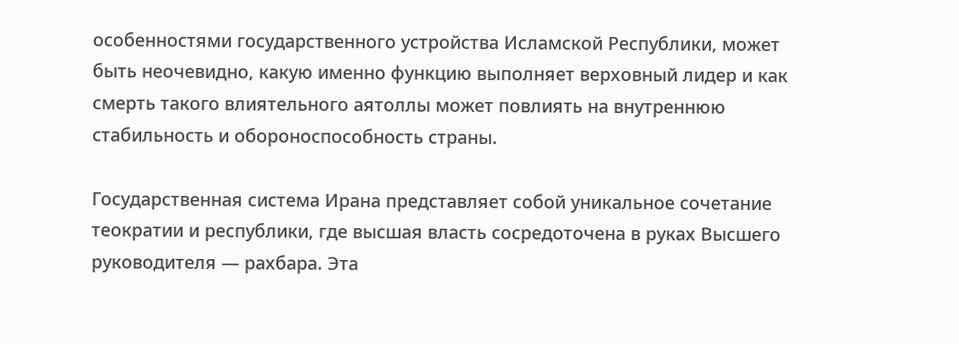особенностями государственного устройства Исламской Республики, может быть неочевидно, какую именно функцию выполняет верховный лидер и как смерть такого влиятельного аятоллы может повлиять на внутреннюю стабильность и обороноспособность страны.

Государственная система Ирана представляет собой уникальное сочетание теократии и республики, где высшая власть сосредоточена в руках Высшего руководителя — рахбара. Эта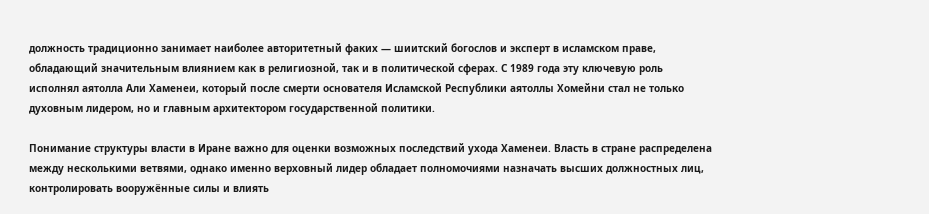должность традиционно занимает наиболее авторитетный факих — шиитский богослов и эксперт в исламском праве, обладающий значительным влиянием как в религиозной, так и в политической сферах. С 1989 года эту ключевую роль исполнял аятолла Али Хаменеи, который после смерти основателя Исламской Республики аятоллы Хомейни стал не только духовным лидером, но и главным архитектором государственной политики.

Понимание структуры власти в Иране важно для оценки возможных последствий ухода Хаменеи. Власть в стране распределена между несколькими ветвями, однако именно верховный лидер обладает полномочиями назначать высших должностных лиц, контролировать вооружённые силы и влиять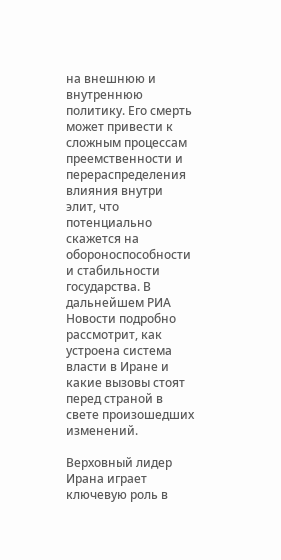на внешнюю и внутреннюю политику. Его смерть может привести к сложным процессам преемственности и перераспределения влияния внутри элит, что потенциально скажется на обороноспособности и стабильности государства. В дальнейшем РИА Новости подробно рассмотрит, как устроена система власти в Иране и какие вызовы стоят перед страной в свете произошедших изменений.

Верховный лидер Ирана играет ключевую роль в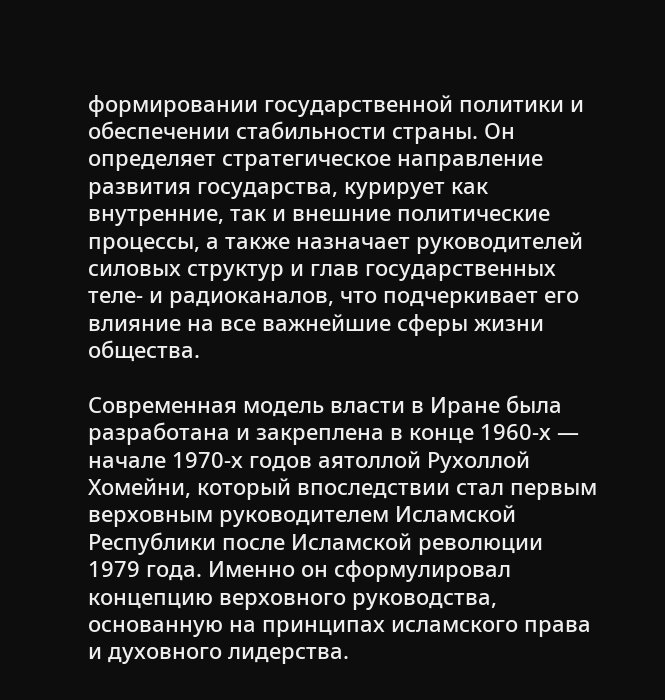формировании государственной политики и обеспечении стабильности страны. Он определяет стратегическое направление развития государства, курирует как внутренние, так и внешние политические процессы, а также назначает руководителей силовых структур и глав государственных теле- и радиоканалов, что подчеркивает его влияние на все важнейшие сферы жизни общества.

Современная модель власти в Иране была разработана и закреплена в конце 1960-х — начале 1970-х годов аятоллой Рухоллой Хомейни, который впоследствии стал первым верховным руководителем Исламской Республики после Исламской революции 1979 года. Именно он сформулировал концепцию верховного руководства, основанную на принципах исламского права и духовного лидерства.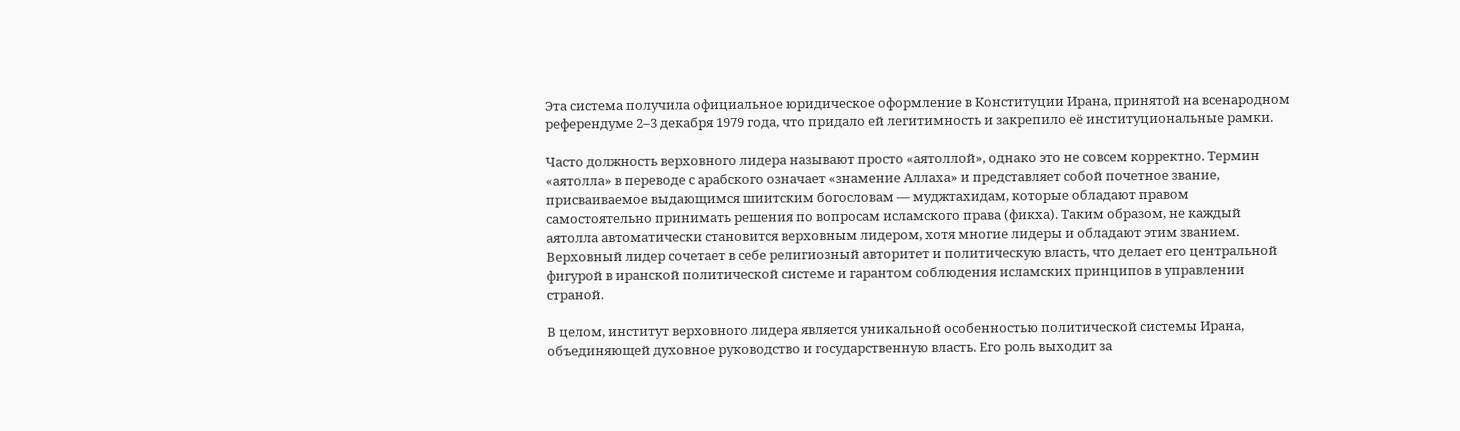Эта система получила официальное юридическое оформление в Конституции Ирана, принятой на всенародном референдуме 2–3 декабря 1979 года, что придало ей легитимность и закрепило её институциональные рамки.

Часто должность верховного лидера называют просто «аятоллой», однако это не совсем корректно. Термин «аятолла» в переводе с арабского означает «знамение Аллаха» и представляет собой почетное звание, присваиваемое выдающимся шиитским богословам — муджтахидам, которые обладают правом самостоятельно принимать решения по вопросам исламского права (фикха). Таким образом, не каждый аятолла автоматически становится верховным лидером, хотя многие лидеры и обладают этим званием. Верховный лидер сочетает в себе религиозный авторитет и политическую власть, что делает его центральной фигурой в иранской политической системе и гарантом соблюдения исламских принципов в управлении страной.

В целом, институт верховного лидера является уникальной особенностью политической системы Ирана, объединяющей духовное руководство и государственную власть. Его роль выходит за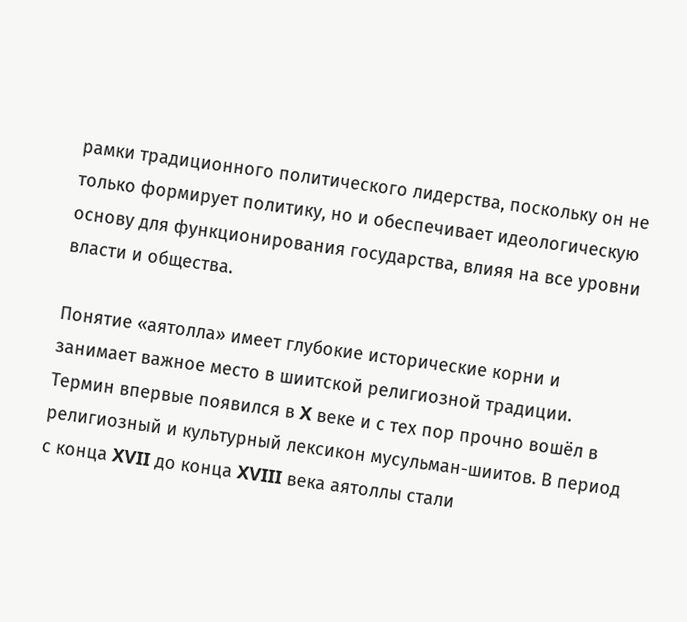рамки традиционного политического лидерства, поскольку он не только формирует политику, но и обеспечивает идеологическую основу для функционирования государства, влияя на все уровни власти и общества.

Понятие «аятолла» имеет глубокие исторические корни и занимает важное место в шиитской религиозной традиции. Термин впервые появился в X веке и с тех пор прочно вошёл в религиозный и культурный лексикон мусульман-шиитов. В период с конца XVII до конца XVIII века аятоллы стали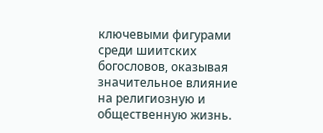ключевыми фигурами среди шиитских богословов, оказывая значительное влияние на религиозную и общественную жизнь.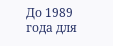До 1989 года для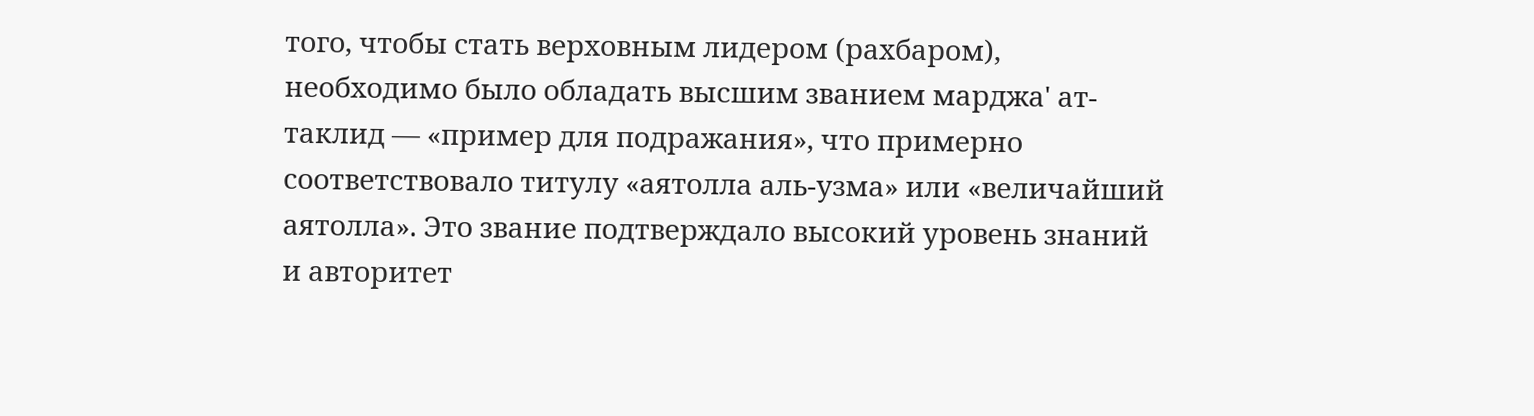того, чтобы стать верховным лидером (рахбаром), необходимо было обладать высшим званием марджа' ат-таклид — «пример для подражания», что примерно соответствовало титулу «аятолла аль-узма» или «величайший аятолла». Это звание подтверждало высокий уровень знаний и авторитет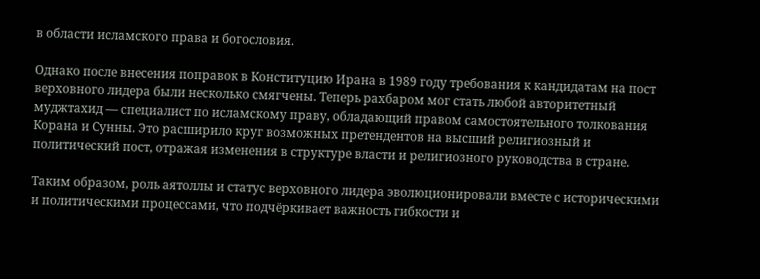в области исламского права и богословия.

Однако после внесения поправок в Конституцию Ирана в 1989 году требования к кандидатам на пост верховного лидера были несколько смягчены. Теперь рахбаром мог стать любой авторитетный муджтахид — специалист по исламскому праву, обладающий правом самостоятельного толкования Корана и Сунны. Это расширило круг возможных претендентов на высший религиозный и политический пост, отражая изменения в структуре власти и религиозного руководства в стране.

Таким образом, роль аятоллы и статус верховного лидера эволюционировали вместе с историческими и политическими процессами, что подчёркивает важность гибкости и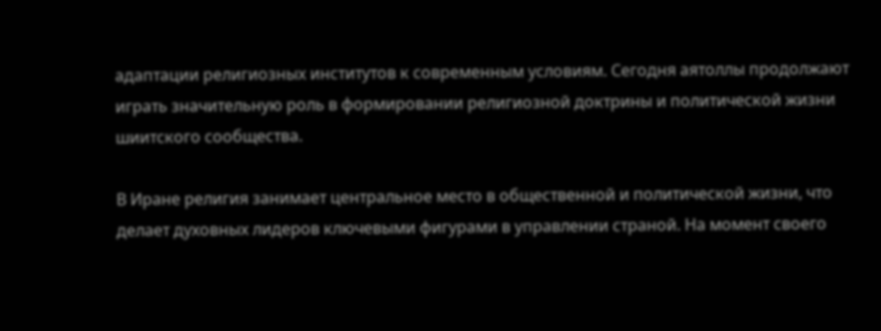адаптации религиозных институтов к современным условиям. Сегодня аятоллы продолжают играть значительную роль в формировании религиозной доктрины и политической жизни шиитского сообщества.

В Иране религия занимает центральное место в общественной и политической жизни, что делает духовных лидеров ключевыми фигурами в управлении страной. На момент своего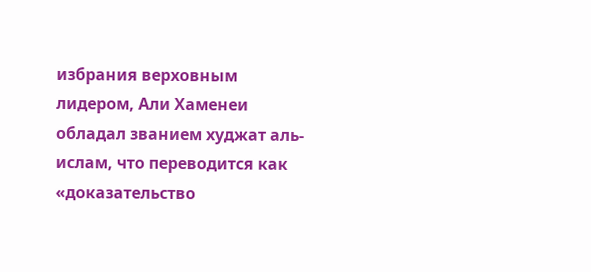избрания верховным лидером, Али Хаменеи обладал званием худжат аль-ислам, что переводится как «доказательство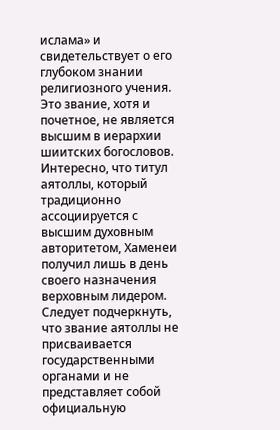ислама» и свидетельствует о его глубоком знании религиозного учения. Это звание, хотя и почетное, не является высшим в иерархии шиитских богословов. Интересно, что титул аятоллы, который традиционно ассоциируется с высшим духовным авторитетом, Хаменеи получил лишь в день своего назначения верховным лидером. Следует подчеркнуть, что звание аятоллы не присваивается государственными органами и не представляет собой официальную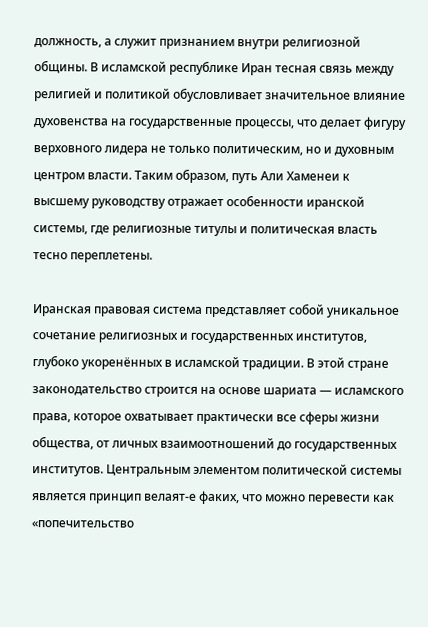должность, а служит признанием внутри религиозной общины. В исламской республике Иран тесная связь между религией и политикой обусловливает значительное влияние духовенства на государственные процессы, что делает фигуру верховного лидера не только политическим, но и духовным центром власти. Таким образом, путь Али Хаменеи к высшему руководству отражает особенности иранской системы, где религиозные титулы и политическая власть тесно переплетены.

Иранская правовая система представляет собой уникальное сочетание религиозных и государственных институтов, глубоко укоренённых в исламской традиции. В этой стране законодательство строится на основе шариата — исламского права, которое охватывает практически все сферы жизни общества, от личных взаимоотношений до государственных институтов. Центральным элементом политической системы является принцип велаят-е факих, что можно перевести как «попечительство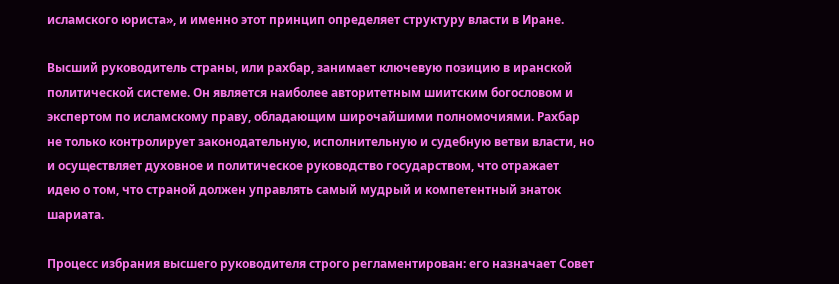исламского юриста», и именно этот принцип определяет структуру власти в Иране.

Высший руководитель страны, или рахбар, занимает ключевую позицию в иранской политической системе. Он является наиболее авторитетным шиитским богословом и экспертом по исламскому праву, обладающим широчайшими полномочиями. Рахбар не только контролирует законодательную, исполнительную и судебную ветви власти, но и осуществляет духовное и политическое руководство государством, что отражает идею о том, что страной должен управлять самый мудрый и компетентный знаток шариата.

Процесс избрания высшего руководителя строго регламентирован: его назначает Совет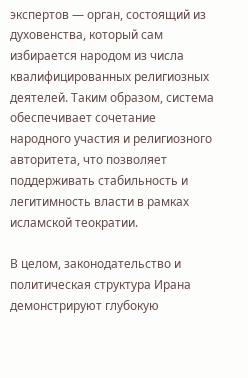экспертов — орган, состоящий из духовенства, который сам избирается народом из числа квалифицированных религиозных деятелей. Таким образом, система обеспечивает сочетание народного участия и религиозного авторитета, что позволяет поддерживать стабильность и легитимность власти в рамках исламской теократии.

В целом, законодательство и политическая структура Ирана демонстрируют глубокую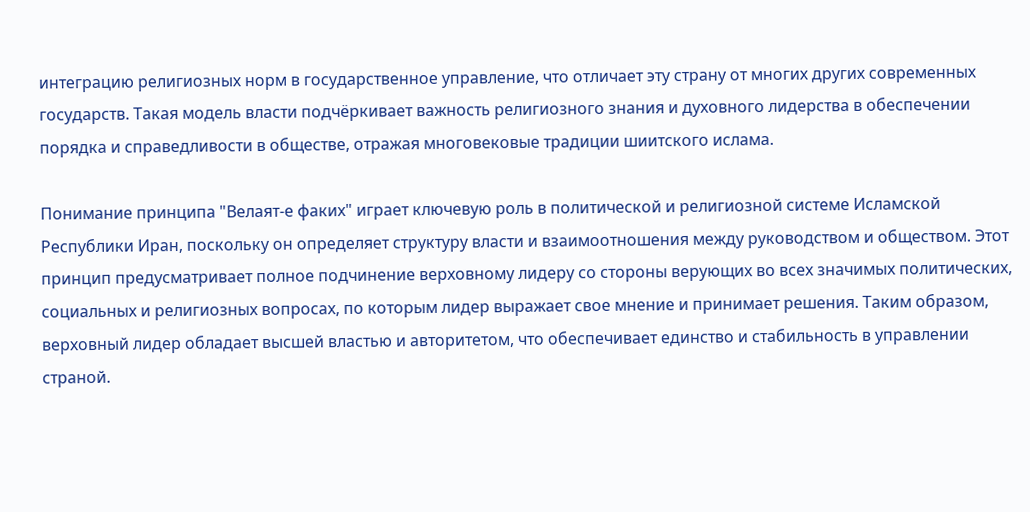интеграцию религиозных норм в государственное управление, что отличает эту страну от многих других современных государств. Такая модель власти подчёркивает важность религиозного знания и духовного лидерства в обеспечении порядка и справедливости в обществе, отражая многовековые традиции шиитского ислама.

Понимание принципа "Велаят-е факих" играет ключевую роль в политической и религиозной системе Исламской Республики Иран, поскольку он определяет структуру власти и взаимоотношения между руководством и обществом. Этот принцип предусматривает полное подчинение верховному лидеру со стороны верующих во всех значимых политических, социальных и религиозных вопросах, по которым лидер выражает свое мнение и принимает решения. Таким образом, верховный лидер обладает высшей властью и авторитетом, что обеспечивает единство и стабильность в управлении страной.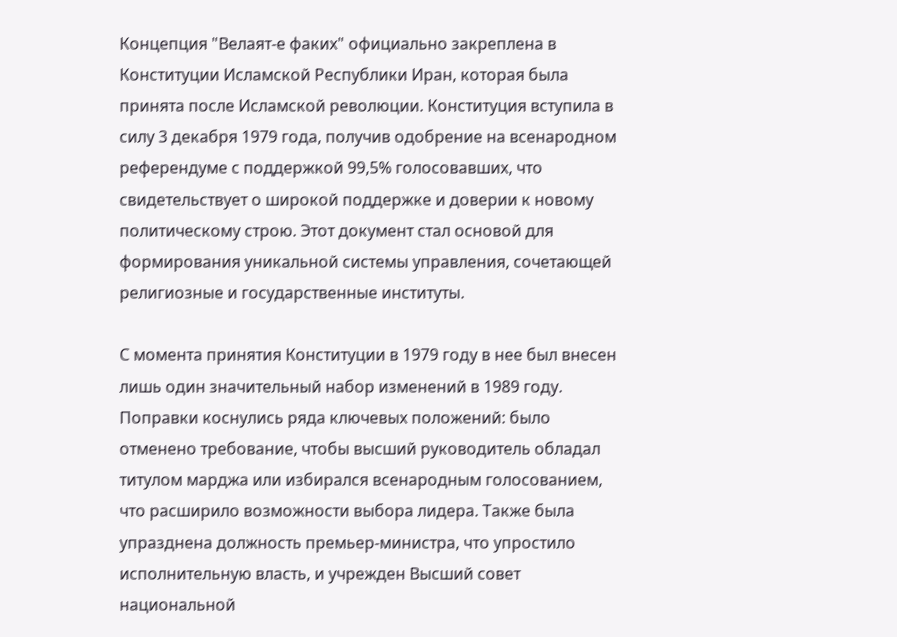Концепция "Велаят-е факих" официально закреплена в Конституции Исламской Республики Иран, которая была принята после Исламской революции. Конституция вступила в силу 3 декабря 1979 года, получив одобрение на всенародном референдуме с поддержкой 99,5% голосовавших, что свидетельствует о широкой поддержке и доверии к новому политическому строю. Этот документ стал основой для формирования уникальной системы управления, сочетающей религиозные и государственные институты.

С момента принятия Конституции в 1979 году в нее был внесен лишь один значительный набор изменений в 1989 году. Поправки коснулись ряда ключевых положений: было отменено требование, чтобы высший руководитель обладал титулом марджа или избирался всенародным голосованием, что расширило возможности выбора лидера. Также была упразднена должность премьер-министра, что упростило исполнительную власть, и учрежден Высший совет национальной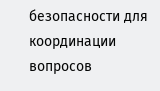безопасности для координации вопросов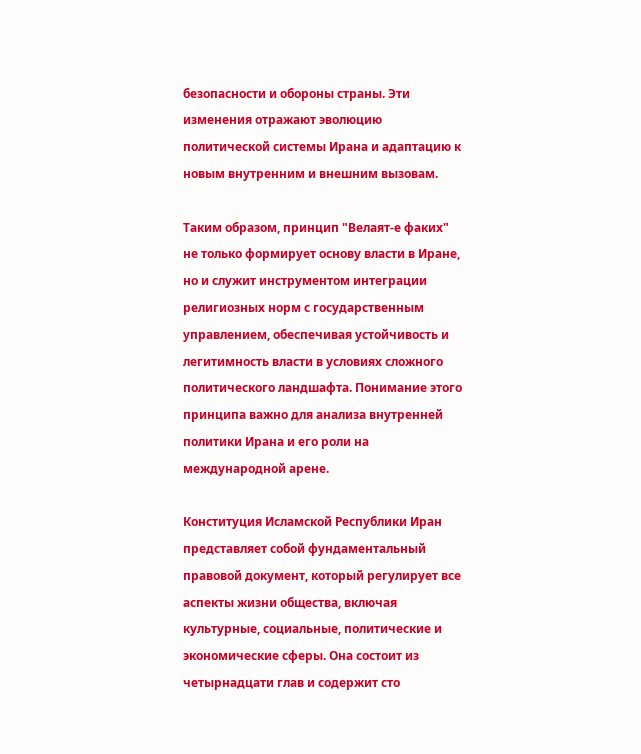безопасности и обороны страны. Эти изменения отражают эволюцию политической системы Ирана и адаптацию к новым внутренним и внешним вызовам.

Таким образом, принцип "Велаят-е факих" не только формирует основу власти в Иране, но и служит инструментом интеграции религиозных норм с государственным управлением, обеспечивая устойчивость и легитимность власти в условиях сложного политического ландшафта. Понимание этого принципа важно для анализа внутренней политики Ирана и его роли на международной арене.

Конституция Исламской Республики Иран представляет собой фундаментальный правовой документ, который регулирует все аспекты жизни общества, включая культурные, социальные, политические и экономические сферы. Она состоит из четырнадцати глав и содержит сто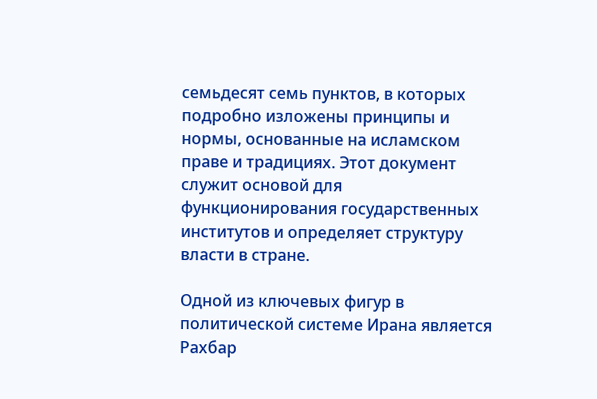семьдесят семь пунктов, в которых подробно изложены принципы и нормы, основанные на исламском праве и традициях. Этот документ служит основой для функционирования государственных институтов и определяет структуру власти в стране.

Одной из ключевых фигур в политической системе Ирана является Рахбар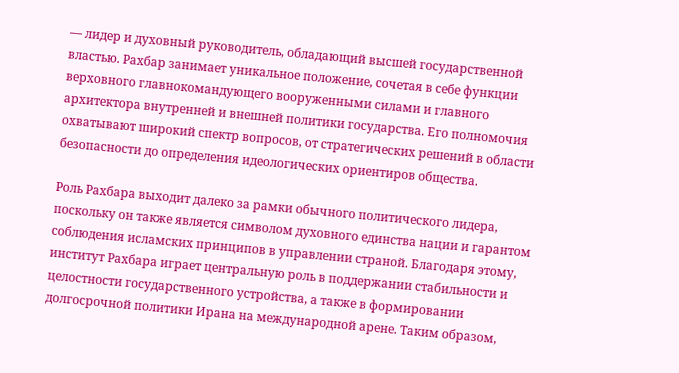— лидер и духовный руководитель, обладающий высшей государственной властью. Рахбар занимает уникальное положение, сочетая в себе функции верховного главнокомандующего вооруженными силами и главного архитектора внутренней и внешней политики государства. Его полномочия охватывают широкий спектр вопросов, от стратегических решений в области безопасности до определения идеологических ориентиров общества.

Роль Рахбара выходит далеко за рамки обычного политического лидера, поскольку он также является символом духовного единства нации и гарантом соблюдения исламских принципов в управлении страной. Благодаря этому, институт Рахбара играет центральную роль в поддержании стабильности и целостности государственного устройства, а также в формировании долгосрочной политики Ирана на международной арене. Таким образом,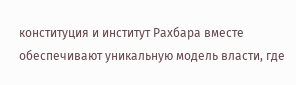конституция и институт Рахбара вместе обеспечивают уникальную модель власти, где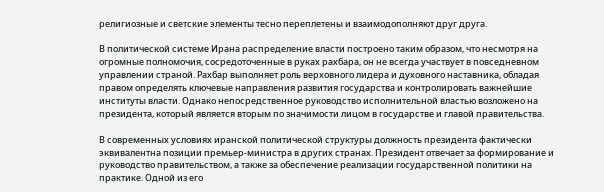религиозные и светские элементы тесно переплетены и взаимодополняют друг друга.

В политической системе Ирана распределение власти построено таким образом, что несмотря на огромные полномочия, сосредоточенные в руках рахбара, он не всегда участвует в повседневном управлении страной. Рахбар выполняет роль верховного лидера и духовного наставника, обладая правом определять ключевые направления развития государства и контролировать важнейшие институты власти. Однако непосредственное руководство исполнительной властью возложено на президента, который является вторым по значимости лицом в государстве и главой правительства.

В современных условиях иранской политической структуры должность президента фактически эквивалентна позиции премьер-министра в других странах. Президент отвечает за формирование и руководство правительством, а также за обеспечение реализации государственной политики на практике. Одной из его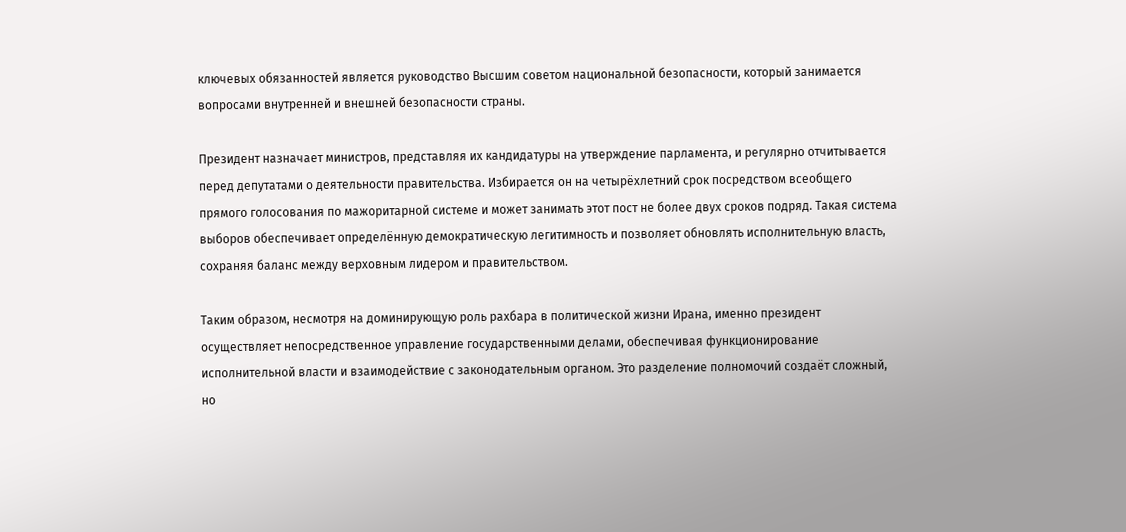ключевых обязанностей является руководство Высшим советом национальной безопасности, который занимается вопросами внутренней и внешней безопасности страны.

Президент назначает министров, представляя их кандидатуры на утверждение парламента, и регулярно отчитывается перед депутатами о деятельности правительства. Избирается он на четырёхлетний срок посредством всеобщего прямого голосования по мажоритарной системе и может занимать этот пост не более двух сроков подряд. Такая система выборов обеспечивает определённую демократическую легитимность и позволяет обновлять исполнительную власть, сохраняя баланс между верховным лидером и правительством.

Таким образом, несмотря на доминирующую роль рахбара в политической жизни Ирана, именно президент осуществляет непосредственное управление государственными делами, обеспечивая функционирование исполнительной власти и взаимодействие с законодательным органом. Это разделение полномочий создаёт сложный, но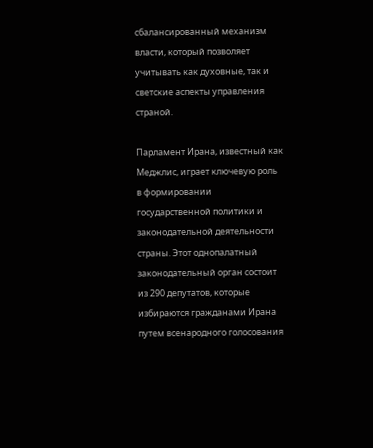сбалансированный механизм власти, который позволяет учитывать как духовные, так и светские аспекты управления страной.

Парламент Ирана, известный как Меджлис, играет ключевую роль в формировании государственной политики и законодательной деятельности страны. Этот однопалатный законодательный орган состоит из 290 депутатов, которые избираются гражданами Ирана путем всенародного голосования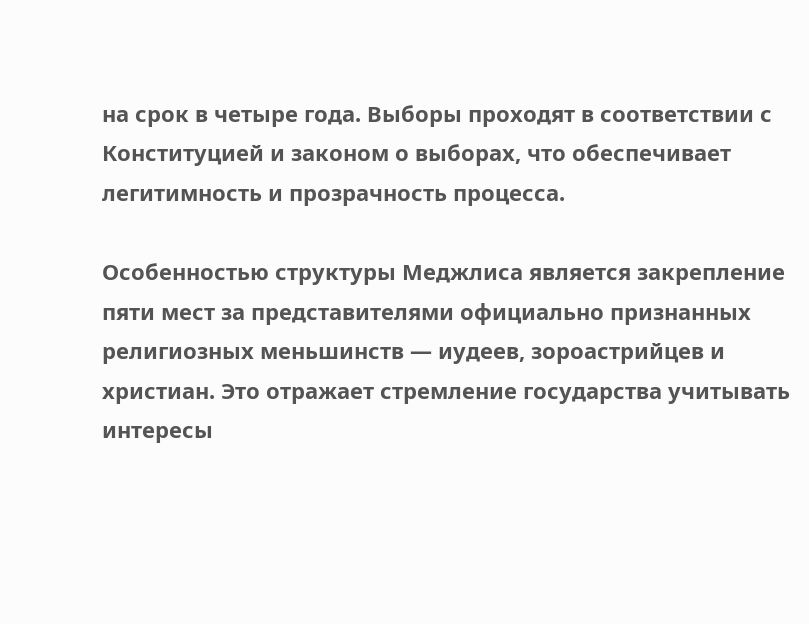на срок в четыре года. Выборы проходят в соответствии с Конституцией и законом о выборах, что обеспечивает легитимность и прозрачность процесса.

Особенностью структуры Меджлиса является закрепление пяти мест за представителями официально признанных религиозных меньшинств — иудеев, зороастрийцев и христиан. Это отражает стремление государства учитывать интересы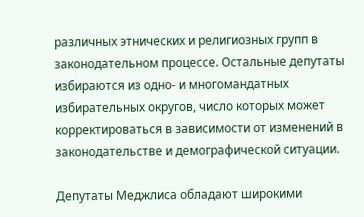различных этнических и религиозных групп в законодательном процессе. Остальные депутаты избираются из одно- и многомандатных избирательных округов, число которых может корректироваться в зависимости от изменений в законодательстве и демографической ситуации.

Депутаты Меджлиса обладают широкими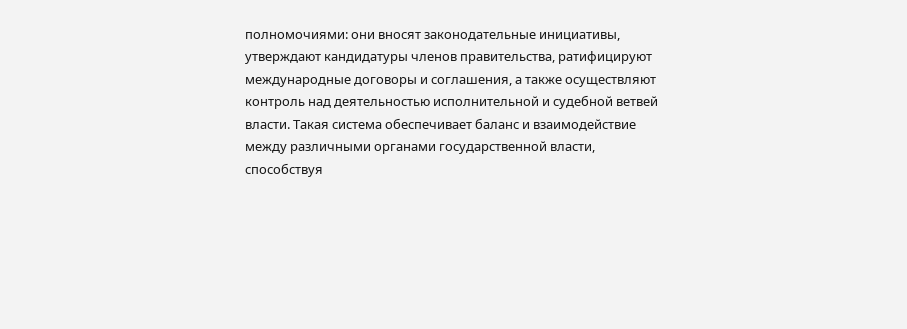полномочиями: они вносят законодательные инициативы, утверждают кандидатуры членов правительства, ратифицируют международные договоры и соглашения, а также осуществляют контроль над деятельностью исполнительной и судебной ветвей власти. Такая система обеспечивает баланс и взаимодействие между различными органами государственной власти, способствуя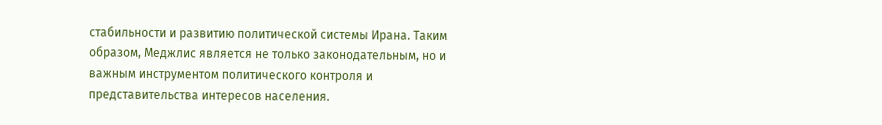стабильности и развитию политической системы Ирана. Таким образом, Меджлис является не только законодательным, но и важным инструментом политического контроля и представительства интересов населения.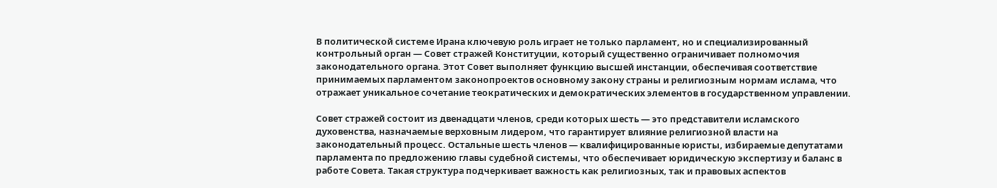В политической системе Ирана ключевую роль играет не только парламент, но и специализированный контрольный орган — Совет стражей Конституции, который существенно ограничивает полномочия законодательного органа. Этот Совет выполняет функцию высшей инстанции, обеспечивая соответствие принимаемых парламентом законопроектов основному закону страны и религиозным нормам ислама, что отражает уникальное сочетание теократических и демократических элементов в государственном управлении.

Совет стражей состоит из двенадцати членов, среди которых шесть — это представители исламского духовенства, назначаемые верховным лидером, что гарантирует влияние религиозной власти на законодательный процесс. Остальные шесть членов — квалифицированные юристы, избираемые депутатами парламента по предложению главы судебной системы, что обеспечивает юридическую экспертизу и баланс в работе Совета. Такая структура подчеркивает важность как религиозных, так и правовых аспектов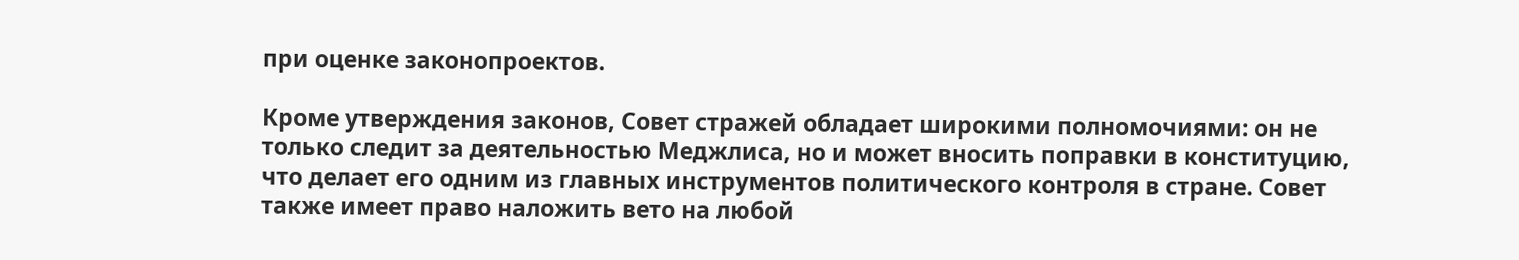при оценке законопроектов.

Кроме утверждения законов, Совет стражей обладает широкими полномочиями: он не только следит за деятельностью Меджлиса, но и может вносить поправки в конституцию, что делает его одним из главных инструментов политического контроля в стране. Совет также имеет право наложить вето на любой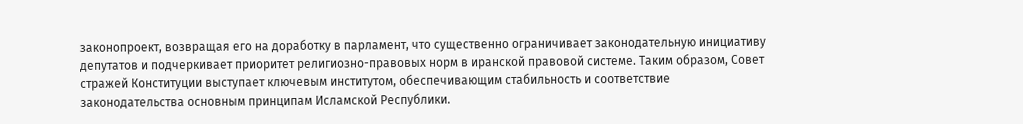законопроект, возвращая его на доработку в парламент, что существенно ограничивает законодательную инициативу депутатов и подчеркивает приоритет религиозно-правовых норм в иранской правовой системе. Таким образом, Совет стражей Конституции выступает ключевым институтом, обеспечивающим стабильность и соответствие законодательства основным принципам Исламской Республики.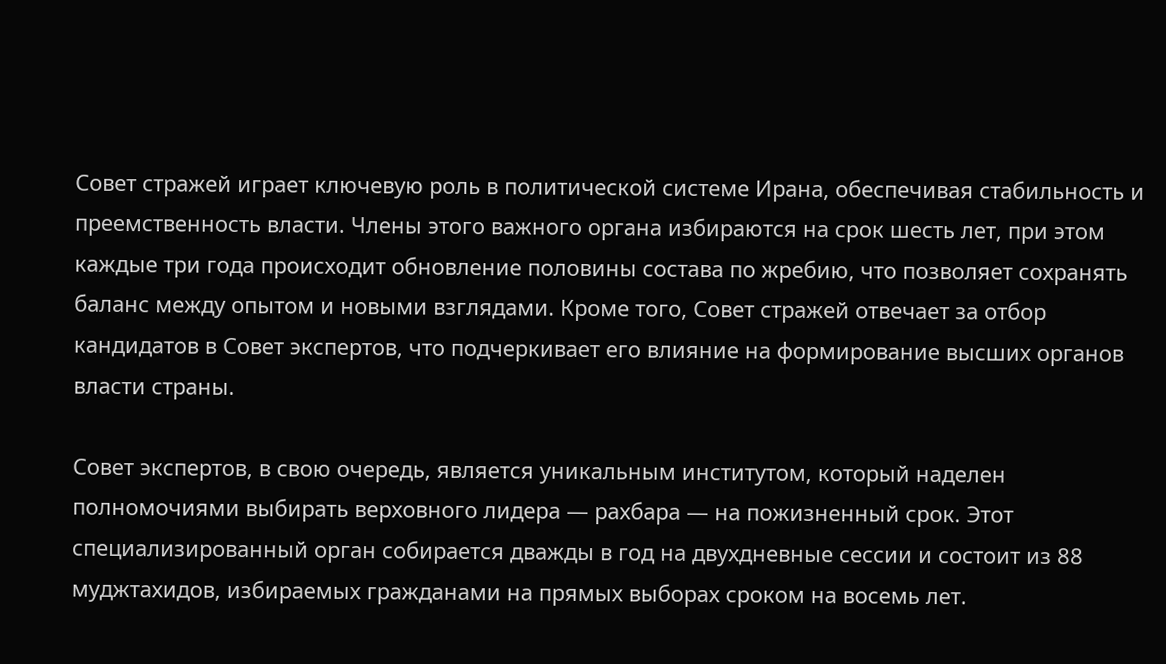Совет стражей играет ключевую роль в политической системе Ирана, обеспечивая стабильность и преемственность власти. Члены этого важного органа избираются на срок шесть лет, при этом каждые три года происходит обновление половины состава по жребию, что позволяет сохранять баланс между опытом и новыми взглядами. Кроме того, Совет стражей отвечает за отбор кандидатов в Совет экспертов, что подчеркивает его влияние на формирование высших органов власти страны.

Совет экспертов, в свою очередь, является уникальным институтом, который наделен полномочиями выбирать верховного лидера — рахбара — на пожизненный срок. Этот специализированный орган собирается дважды в год на двухдневные сессии и состоит из 88 муджтахидов, избираемых гражданами на прямых выборах сроком на восемь лет.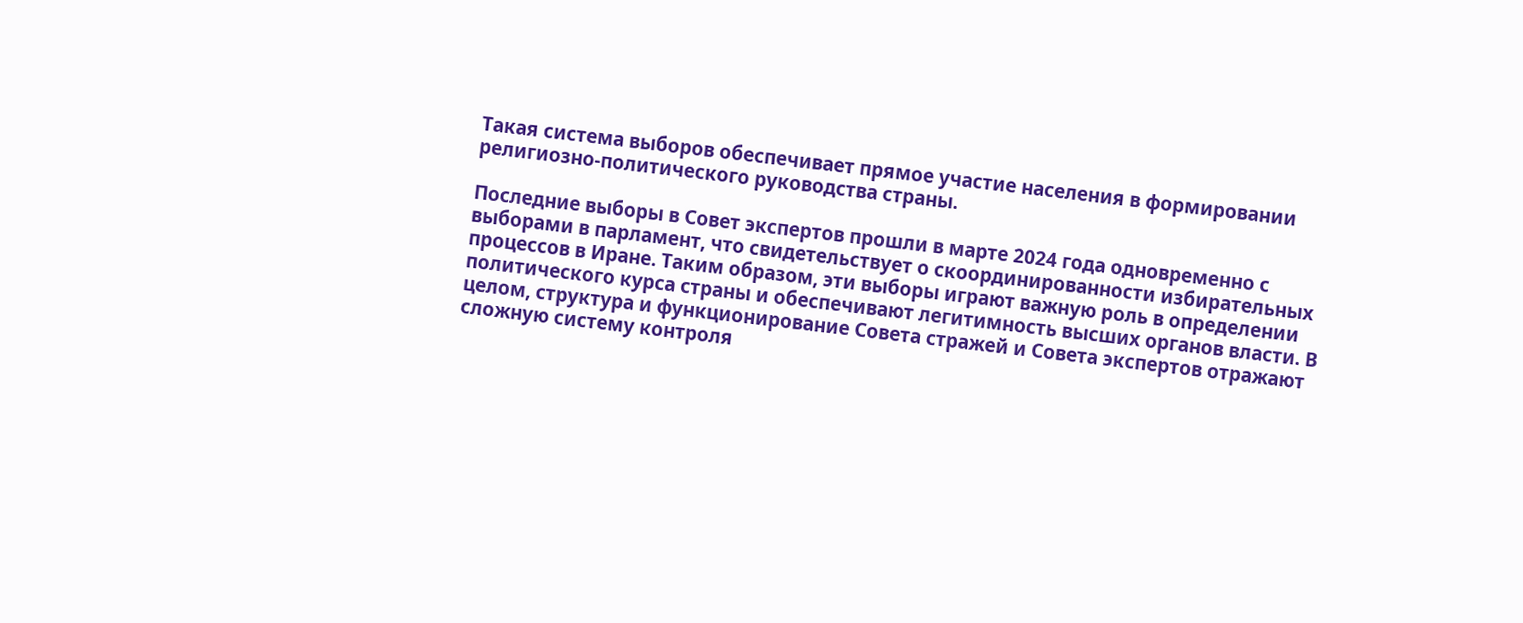Такая система выборов обеспечивает прямое участие населения в формировании религиозно-политического руководства страны.

Последние выборы в Совет экспертов прошли в марте 2024 года одновременно с выборами в парламент, что свидетельствует о скоординированности избирательных процессов в Иране. Таким образом, эти выборы играют важную роль в определении политического курса страны и обеспечивают легитимность высших органов власти. В целом, структура и функционирование Совета стражей и Совета экспертов отражают сложную систему контроля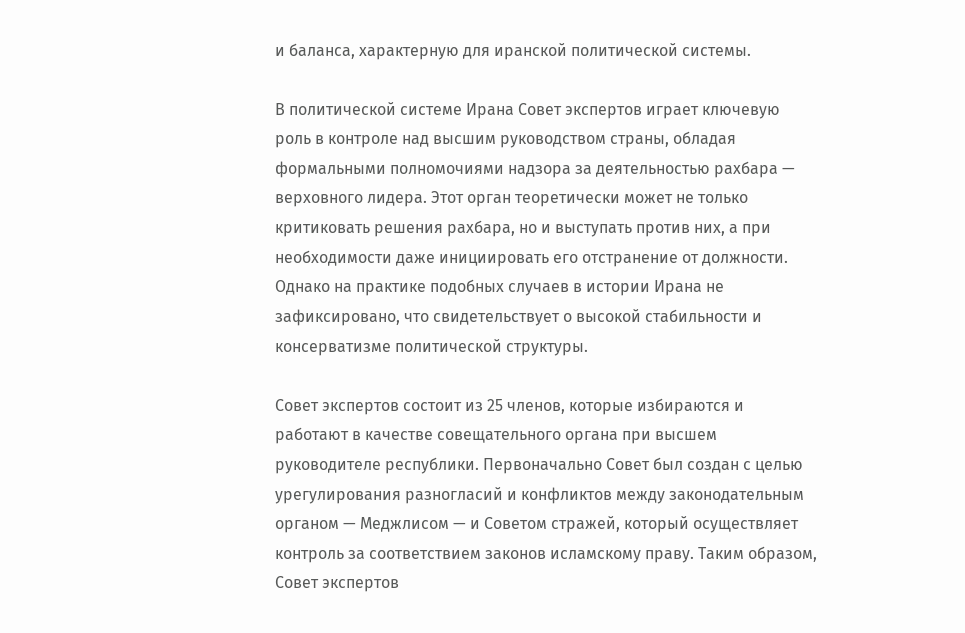и баланса, характерную для иранской политической системы.

В политической системе Ирана Совет экспертов играет ключевую роль в контроле над высшим руководством страны, обладая формальными полномочиями надзора за деятельностью рахбара — верховного лидера. Этот орган теоретически может не только критиковать решения рахбара, но и выступать против них, а при необходимости даже инициировать его отстранение от должности. Однако на практике подобных случаев в истории Ирана не зафиксировано, что свидетельствует о высокой стабильности и консерватизме политической структуры.

Совет экспертов состоит из 25 членов, которые избираются и работают в качестве совещательного органа при высшем руководителе республики. Первоначально Совет был создан с целью урегулирования разногласий и конфликтов между законодательным органом — Меджлисом — и Советом стражей, который осуществляет контроль за соответствием законов исламскому праву. Таким образом, Совет экспертов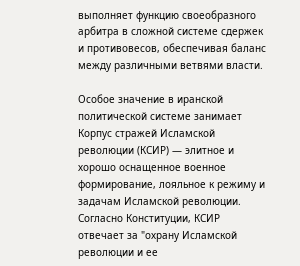выполняет функцию своеобразного арбитра в сложной системе сдержек и противовесов, обеспечивая баланс между различными ветвями власти.

Особое значение в иранской политической системе занимает Корпус стражей Исламской революции (КСИР) — элитное и хорошо оснащенное военное формирование, лояльное к режиму и задачам Исламской революции. Согласно Конституции, КСИР отвечает за "охрану Исламской революции и ее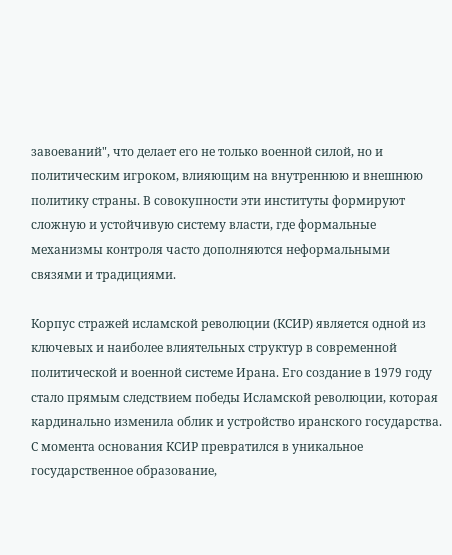завоеваний", что делает его не только военной силой, но и политическим игроком, влияющим на внутреннюю и внешнюю политику страны. В совокупности эти институты формируют сложную и устойчивую систему власти, где формальные механизмы контроля часто дополняются неформальными связями и традициями.

Корпус стражей исламской революции (КСИР) является одной из ключевых и наиболее влиятельных структур в современной политической и военной системе Ирана. Его создание в 1979 году стало прямым следствием победы Исламской революции, которая кардинально изменила облик и устройство иранского государства. С момента основания КСИР превратился в уникальное государственное образование,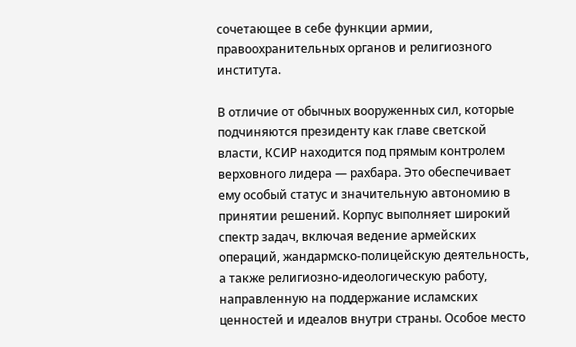сочетающее в себе функции армии, правоохранительных органов и религиозного института.

В отличие от обычных вооруженных сил, которые подчиняются президенту как главе светской власти, КСИР находится под прямым контролем верховного лидера — рахбара. Это обеспечивает ему особый статус и значительную автономию в принятии решений. Корпус выполняет широкий спектр задач, включая ведение армейских операций, жандармско-полицейскую деятельность, а также религиозно-идеологическую работу, направленную на поддержание исламских ценностей и идеалов внутри страны. Особое место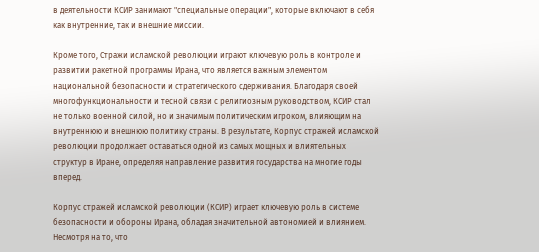в деятельности КСИР занимают "специальные операции", которые включают в себя как внутренние, так и внешние миссии.

Кроме того, Стражи исламской революции играют ключевую роль в контроле и развитии ракетной программы Ирана, что является важным элементом национальной безопасности и стратегического сдерживания. Благодаря своей многофункциональности и тесной связи с религиозным руководством, КСИР стал не только военной силой, но и значимым политическим игроком, влияющим на внутреннюю и внешнюю политику страны. В результате, Корпус стражей исламской революции продолжает оставаться одной из самых мощных и влиятельных структур в Иране, определяя направление развития государства на многие годы вперед.

Корпус стражей исламской революции (КСИР) играет ключевую роль в системе безопасности и обороны Ирана, обладая значительной автономией и влиянием. Несмотря на то, что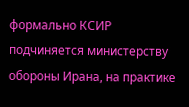формально КСИР подчиняется министерству обороны Ирана, на практике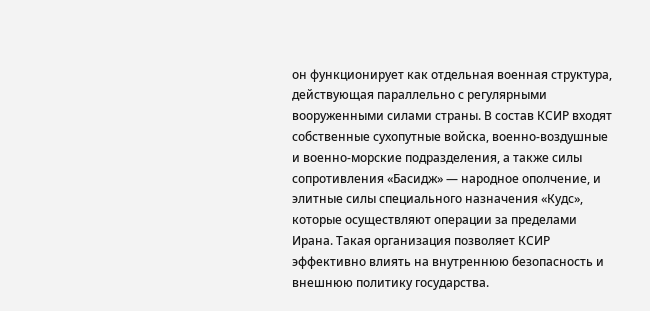он функционирует как отдельная военная структура, действующая параллельно с регулярными вооруженными силами страны. В состав КСИР входят собственные сухопутные войска, военно-воздушные и военно-морские подразделения, а также силы сопротивления «Басидж» — народное ополчение, и элитные силы специального назначения «Кудс», которые осуществляют операции за пределами Ирана. Такая организация позволяет КСИР эффективно влиять на внутреннюю безопасность и внешнюю политику государства.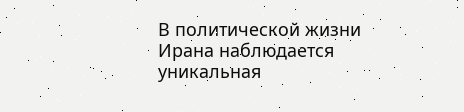В политической жизни Ирана наблюдается уникальная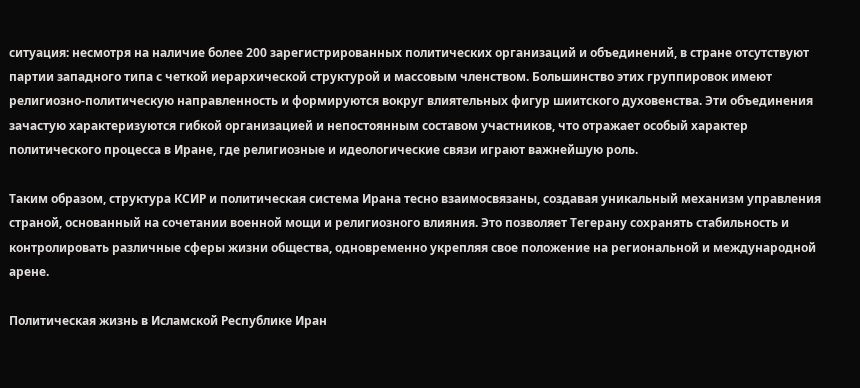ситуация: несмотря на наличие более 200 зарегистрированных политических организаций и объединений, в стране отсутствуют партии западного типа с четкой иерархической структурой и массовым членством. Большинство этих группировок имеют религиозно-политическую направленность и формируются вокруг влиятельных фигур шиитского духовенства. Эти объединения зачастую характеризуются гибкой организацией и непостоянным составом участников, что отражает особый характер политического процесса в Иране, где религиозные и идеологические связи играют важнейшую роль.

Таким образом, структура КСИР и политическая система Ирана тесно взаимосвязаны, создавая уникальный механизм управления страной, основанный на сочетании военной мощи и религиозного влияния. Это позволяет Тегерану сохранять стабильность и контролировать различные сферы жизни общества, одновременно укрепляя свое положение на региональной и международной арене.

Политическая жизнь в Исламской Республике Иран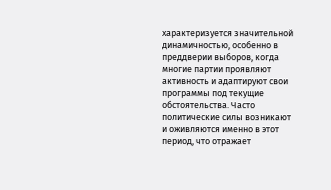характеризуется значительной динамичностью, особенно в преддверии выборов, когда многие партии проявляют активность и адаптируют свои программы под текущие обстоятельства. Часто политические силы возникают и оживляются именно в этот период, что отражает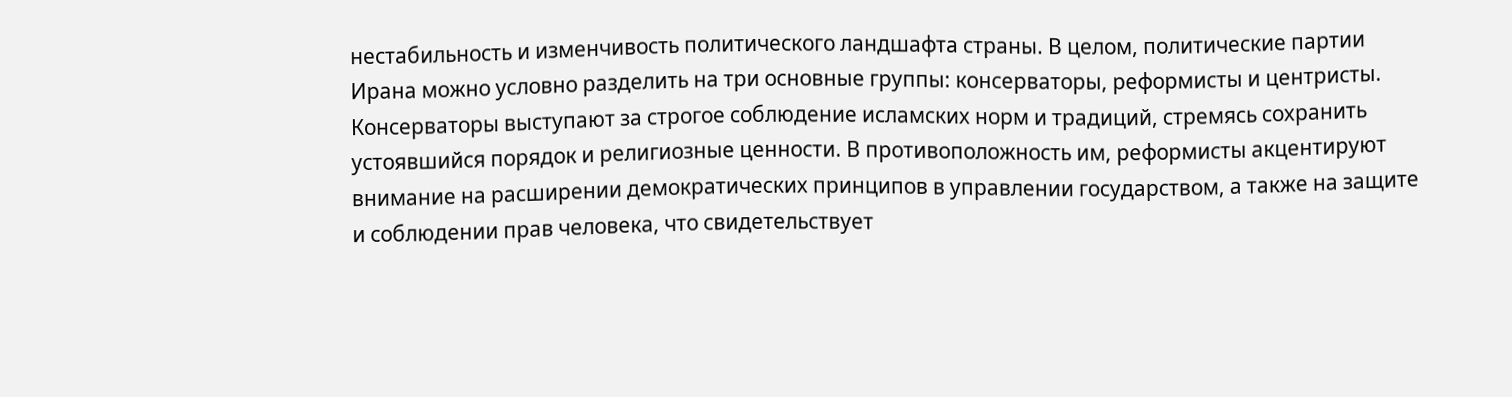нестабильность и изменчивость политического ландшафта страны. В целом, политические партии Ирана можно условно разделить на три основные группы: консерваторы, реформисты и центристы. Консерваторы выступают за строгое соблюдение исламских норм и традиций, стремясь сохранить устоявшийся порядок и религиозные ценности. В противоположность им, реформисты акцентируют внимание на расширении демократических принципов в управлении государством, а также на защите и соблюдении прав человека, что свидетельствует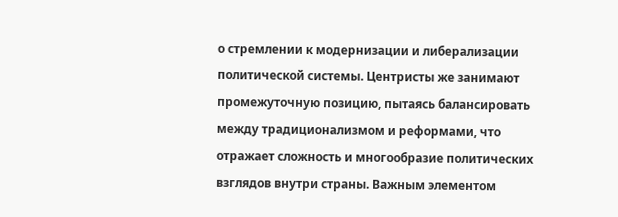о стремлении к модернизации и либерализации политической системы. Центристы же занимают промежуточную позицию, пытаясь балансировать между традиционализмом и реформами, что отражает сложность и многообразие политических взглядов внутри страны. Важным элементом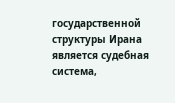государственной структуры Ирана является судебная система,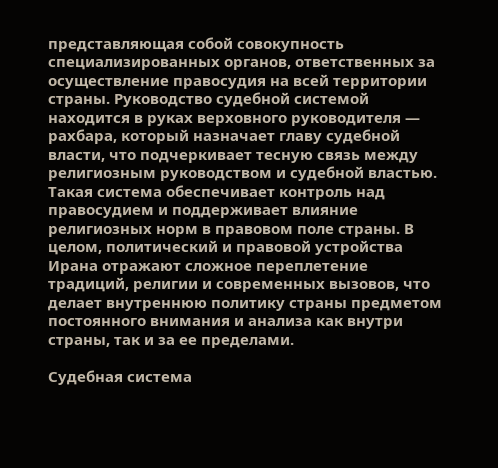представляющая собой совокупность специализированных органов, ответственных за осуществление правосудия на всей территории страны. Руководство судебной системой находится в руках верховного руководителя — рахбара, который назначает главу судебной власти, что подчеркивает тесную связь между религиозным руководством и судебной властью. Такая система обеспечивает контроль над правосудием и поддерживает влияние религиозных норм в правовом поле страны. В целом, политический и правовой устройства Ирана отражают сложное переплетение традиций, религии и современных вызовов, что делает внутреннюю политику страны предметом постоянного внимания и анализа как внутри страны, так и за ее пределами.

Судебная система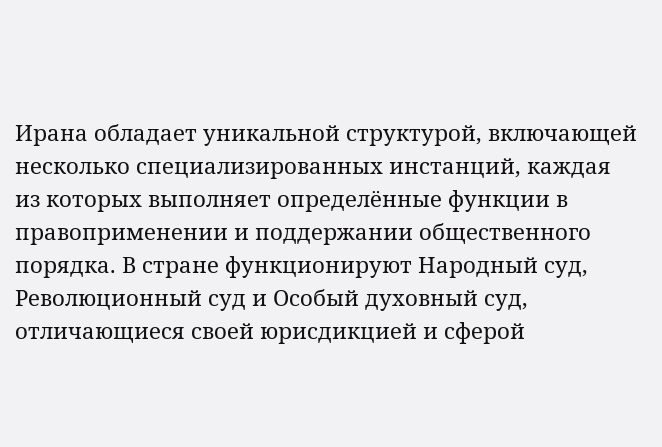Ирана обладает уникальной структурой, включающей несколько специализированных инстанций, каждая из которых выполняет определённые функции в правоприменении и поддержании общественного порядка. В стране функционируют Народный суд, Революционный суд и Особый духовный суд, отличающиеся своей юрисдикцией и сферой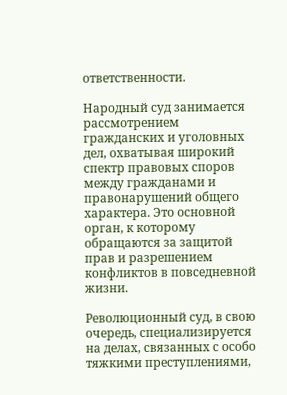ответственности.

Народный суд занимается рассмотрением гражданских и уголовных дел, охватывая широкий спектр правовых споров между гражданами и правонарушений общего характера. Это основной орган, к которому обращаются за защитой прав и разрешением конфликтов в повседневной жизни.

Революционный суд, в свою очередь, специализируется на делах, связанных с особо тяжкими преступлениями,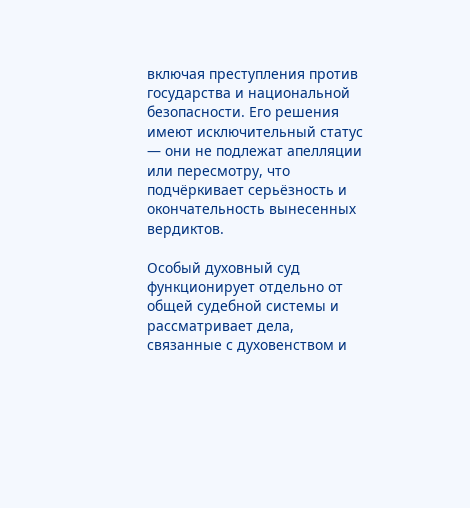включая преступления против государства и национальной безопасности. Его решения имеют исключительный статус — они не подлежат апелляции или пересмотру, что подчёркивает серьёзность и окончательность вынесенных вердиктов.

Особый духовный суд функционирует отдельно от общей судебной системы и рассматривает дела, связанные с духовенством и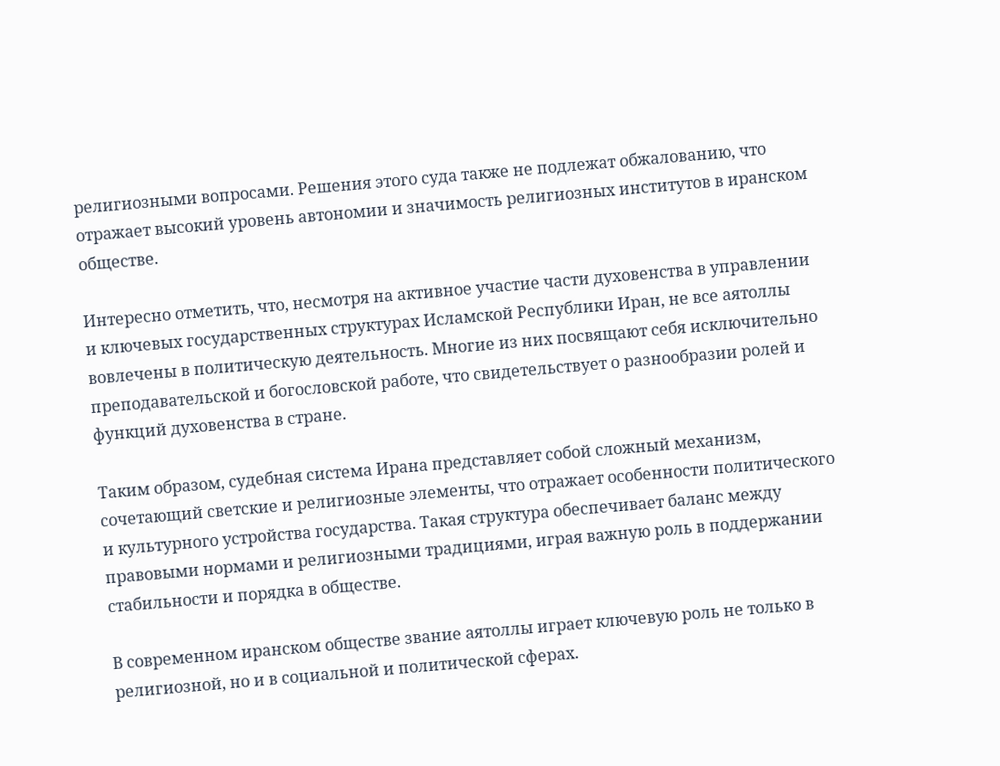религиозными вопросами. Решения этого суда также не подлежат обжалованию, что отражает высокий уровень автономии и значимость религиозных институтов в иранском обществе.

Интересно отметить, что, несмотря на активное участие части духовенства в управлении и ключевых государственных структурах Исламской Республики Иран, не все аятоллы вовлечены в политическую деятельность. Многие из них посвящают себя исключительно преподавательской и богословской работе, что свидетельствует о разнообразии ролей и функций духовенства в стране.

Таким образом, судебная система Ирана представляет собой сложный механизм, сочетающий светские и религиозные элементы, что отражает особенности политического и культурного устройства государства. Такая структура обеспечивает баланс между правовыми нормами и религиозными традициями, играя важную роль в поддержании стабильности и порядка в обществе.

В современном иранском обществе звание аятоллы играет ключевую роль не только в религиозной, но и в социальной и политической сферах.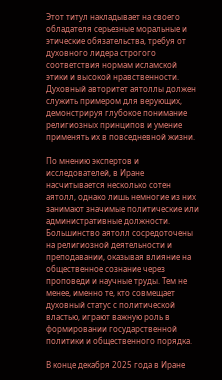Этот титул накладывает на своего обладателя серьезные моральные и этические обязательства, требуя от духовного лидера строгого соответствия нормам исламской этики и высокой нравственности. Духовный авторитет аятоллы должен служить примером для верующих, демонстрируя глубокое понимание религиозных принципов и умение применять их в повседневной жизни.

По мнению экспертов и исследователей, в Иране насчитывается несколько сотен аятолл, однако лишь немногие из них занимают значимые политические или административные должности. Большинство аятолл сосредоточены на религиозной деятельности и преподавании, оказывая влияние на общественное сознание через проповеди и научные труды. Тем не менее, именно те, кто совмещает духовный статус с политической властью, играют важную роль в формировании государственной политики и общественного порядка.

В конце декабря 2025 года в Иране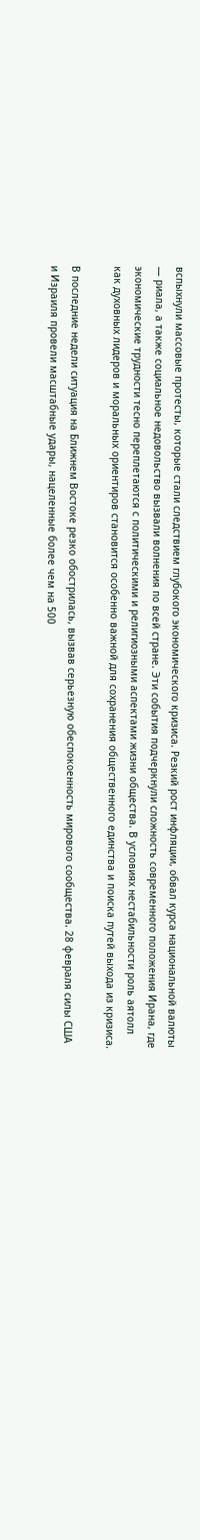вспыхнули массовые протесты, которые стали следствием глубокого экономического кризиса. Резкий рост инфляции, обвал курса национальной валюты — риала, а также социальное недовольство вызвали волнения по всей стране. Эти события подчеркнули сложность современного положения Ирана, где экономические трудности тесно переплетаются с политическими и религиозными аспектами жизни общества. В условиях нестабильности роль аятолл как духовных лидеров и моральных ориентиров становится особенно важной для сохранения общественного единства и поиска путей выхода из кризиса.

В последние недели ситуация на Ближнем Востоке резко обострилась, вызвав серьезную обеспокоенность мирового сообщества. 28 февраля силы США и Израиля провели масштабные удары, нацеленные более чем на 500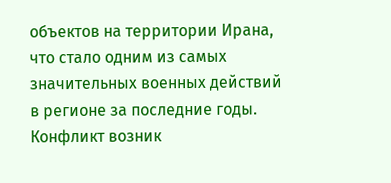объектов на территории Ирана, что стало одним из самых значительных военных действий в регионе за последние годы. Конфликт возник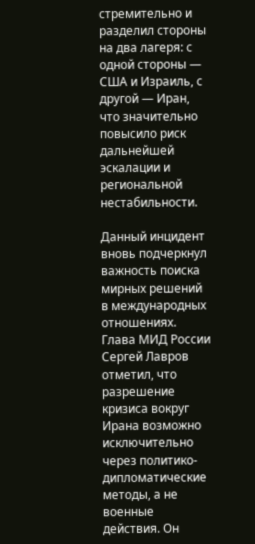стремительно и разделил стороны на два лагеря: с одной стороны — США и Израиль, с другой — Иран, что значительно повысило риск дальнейшей эскалации и региональной нестабильности.

Данный инцидент вновь подчеркнул важность поиска мирных решений в международных отношениях. Глава МИД России Сергей Лавров отметил, что разрешение кризиса вокруг Ирана возможно исключительно через политико-дипломатические методы, а не военные действия. Он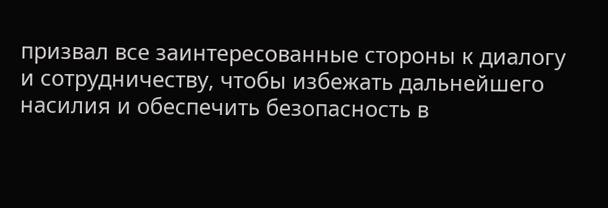призвал все заинтересованные стороны к диалогу и сотрудничеству, чтобы избежать дальнейшего насилия и обеспечить безопасность в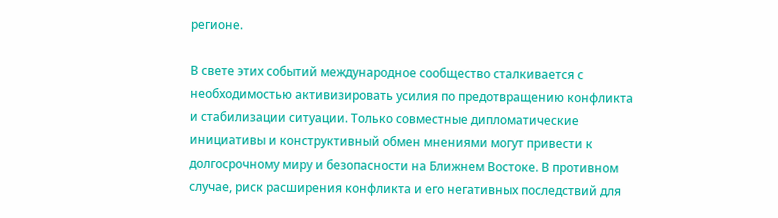регионе.

В свете этих событий международное сообщество сталкивается с необходимостью активизировать усилия по предотвращению конфликта и стабилизации ситуации. Только совместные дипломатические инициативы и конструктивный обмен мнениями могут привести к долгосрочному миру и безопасности на Ближнем Востоке. В противном случае, риск расширения конфликта и его негативных последствий для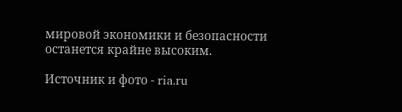мировой экономики и безопасности останется крайне высоким.

Источник и фото - ria.ru